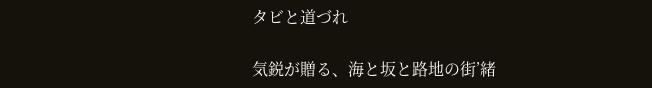タビと道づれ

気鋭が贈る、海と坂と路地の街’緒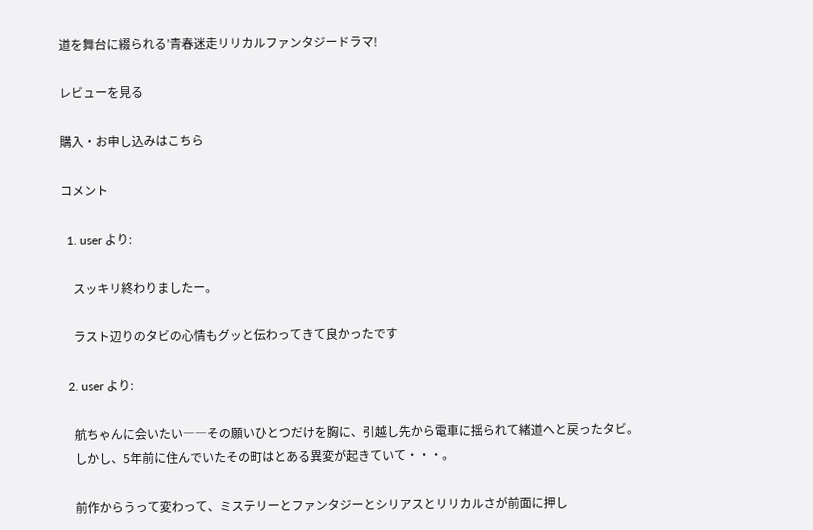道を舞台に綴られる’青春迷走リリカルファンタジードラマ!

レビューを見る

購入・お申し込みはこちら

コメント

  1. user より:

    スッキリ終わりましたー。

    ラスト辺りのタビの心情もグッと伝わってきて良かったです

  2. user より:

    航ちゃんに会いたい――その願いひとつだけを胸に、引越し先から電車に揺られて緒道へと戻ったタビ。
    しかし、5年前に住んでいたその町はとある異変が起きていて・・・。

    前作からうって変わって、ミステリーとファンタジーとシリアスとリリカルさが前面に押し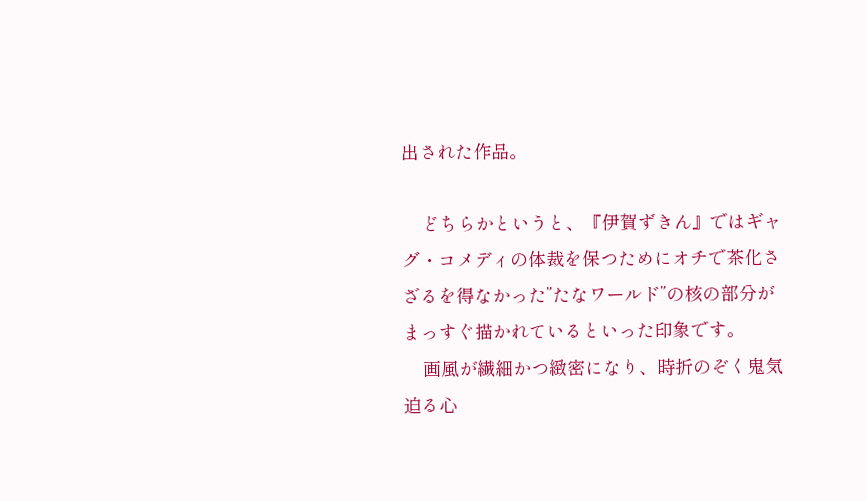出された作品。

    どちらかというと、『伊賀ずきん』ではギャグ・コメディの体裁を保つためにオチで茶化さざるを得なかった”たなワールド”の核の部分がまっすぐ描かれているといった印象です。
    画風が繊細かつ緻密になり、時折のぞく鬼気迫る心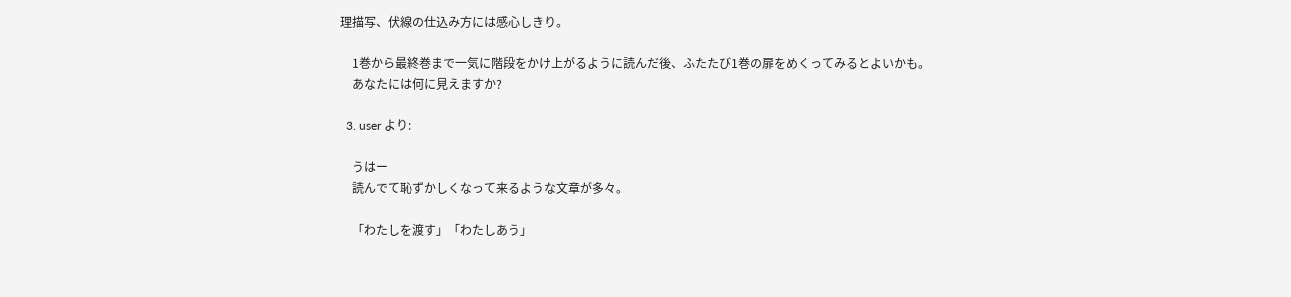理描写、伏線の仕込み方には感心しきり。

    1巻から最終巻まで一気に階段をかけ上がるように読んだ後、ふたたび1巻の扉をめくってみるとよいかも。
    あなたには何に見えますか?

  3. user より:

    うはー
    読んでて恥ずかしくなって来るような文章が多々。

    「わたしを渡す」「わたしあう」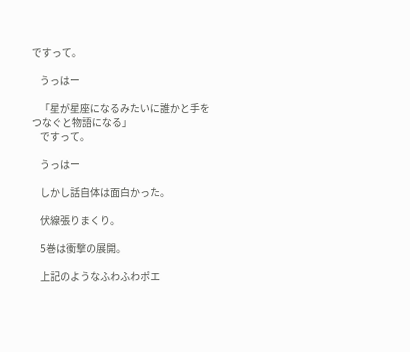ですって。

    うっはー

    「星が星座になるみたいに誰かと手をつなぐと物語になる」
    ですって。

    うっはー

    しかし話自体は面白かった。

    伏線張りまくり。

    5巻は衝撃の展開。

    上記のようなふわふわポエ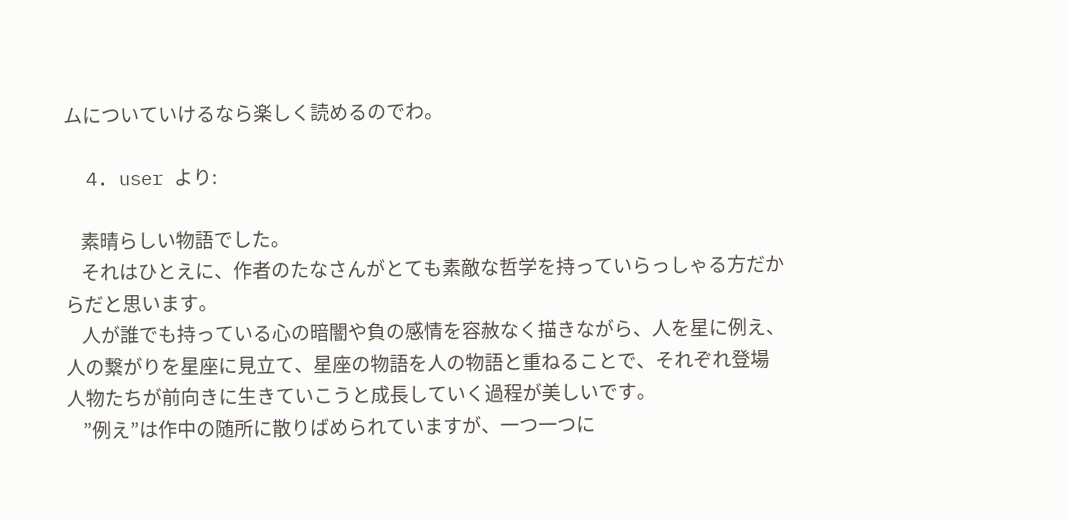ムについていけるなら楽しく読めるのでわ。

  4. user より:

    素晴らしい物語でした。
    それはひとえに、作者のたなさんがとても素敵な哲学を持っていらっしゃる方だからだと思います。
    人が誰でも持っている心の暗闇や負の感情を容赦なく描きながら、人を星に例え、人の繋がりを星座に見立て、星座の物語を人の物語と重ねることで、それぞれ登場人物たちが前向きに生きていこうと成長していく過程が美しいです。
    ”例え”は作中の随所に散りばめられていますが、一つ一つに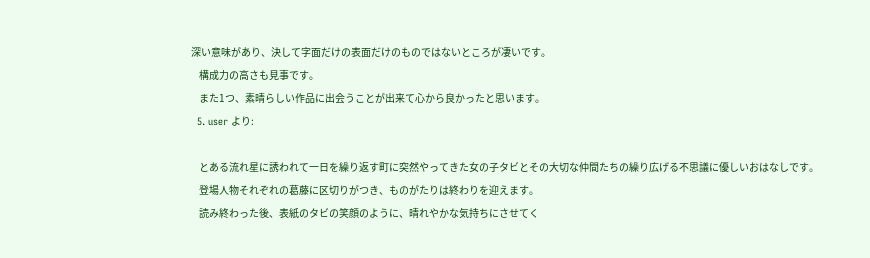深い意味があり、決して字面だけの表面だけのものではないところが凄いです。
    構成力の高さも見事です。
    また1つ、素晴らしい作品に出会うことが出来て心から良かったと思います。
  5. user より:

    とある流れ星に誘われて一日を繰り返す町に突然やってきた女の子タビとその大切な仲間たちの繰り広げる不思議に優しいおはなしです。
    登場人物それぞれの葛藤に区切りがつき、ものがたりは終わりを迎えます。
    読み終わった後、表紙のタビの笑顔のように、晴れやかな気持ちにさせてく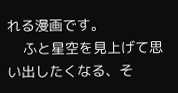れる漫画です。
    ふと星空を見上げて思い出したくなる、そ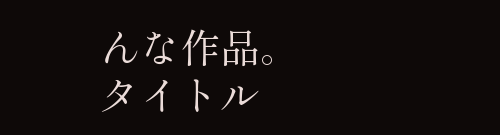んな作品。
タイトル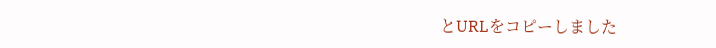とURLをコピーしました